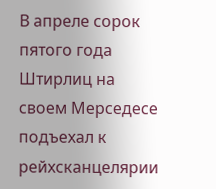В апреле сорок пятого года Штирлиц на своем Мерседесе подъехал к рейхсканцелярии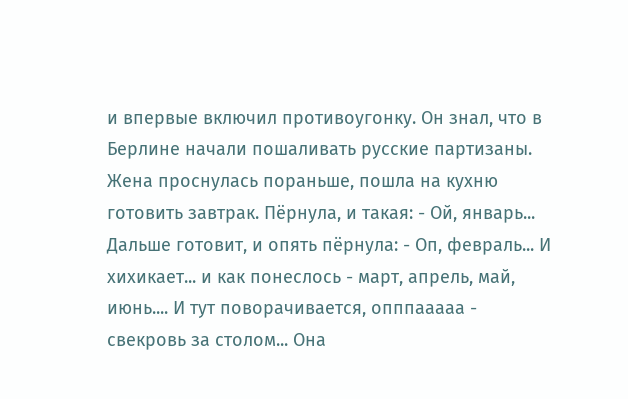и впервые включил противоугонку. Он знал, что в Берлине начали пошаливать русские партизаны.
Жена проснулась пораньше, пошла на кухню готовить завтрак. Пёрнула, и такая: - Ой, январь... Дальше готовит, и опять пёрнула: - Оп, февраль... И хихикает... и как понеслось - март, апрель, май, июнь.... И тут поворачивается, опппааааа - свекровь за столом... Она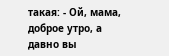такая: - Ой, мама, доброе утро, а давно вы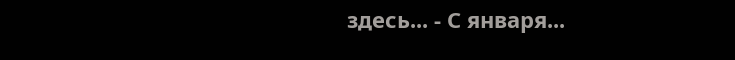здесь... - С января...